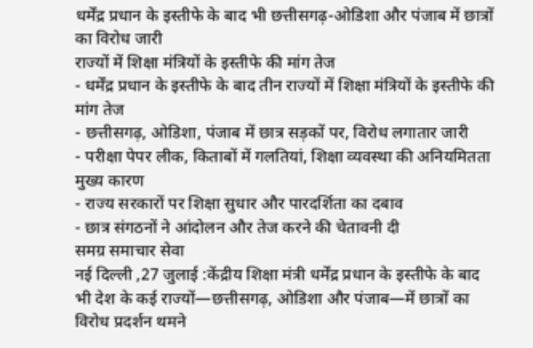धर्मेंद्र प्रधान के इस्तीफे के बाद भी छत्तीसगढ़-ओडिशा और पंजाब में छात्रों का विरोध जारी
राज्यों में शिक्षा मंत्रियों के इस्तीफे की मांग तेज
- धर्मेंद्र प्रधान के इस्तीफे के बाद तीन राज्यों में शिक्षा मंत्रियों के इस्तीफे की मांग तेज
- छत्तीसगढ़, ओडिशा, पंजाब में छात्र सड़कों पर, विरोध लगातार जारी
- परीक्षा पेपर लीक, किताबों में गलतियां, शिक्षा व्यवस्था की अनियमितता मुख्य कारण
- राज्य सरकारों पर शिक्षा सुधार और पारदर्शिता का दबाव
- छात्र संगठनों ने आंदोलन और तेज करने की चेतावनी दी
समग्र समाचार सेवा
नई दिल्ली ,27 जुलाई :केंद्रीय शिक्षा मंत्री धर्मेंद्र प्रधान के इस्तीफे के बाद भी देश के कई राज्यों—छत्तीसगढ़, ओडिशा और पंजाब—में छात्रों का विरोध प्रदर्शन थमने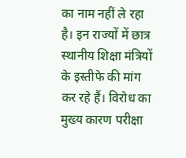का नाम नहीं ले रहा है। इन राज्यों में छात्र स्थानीय शिक्षा मंत्रियों के इस्तीफे की मांग कर रहे हैं। विरोध का मुख्य कारण परीक्षा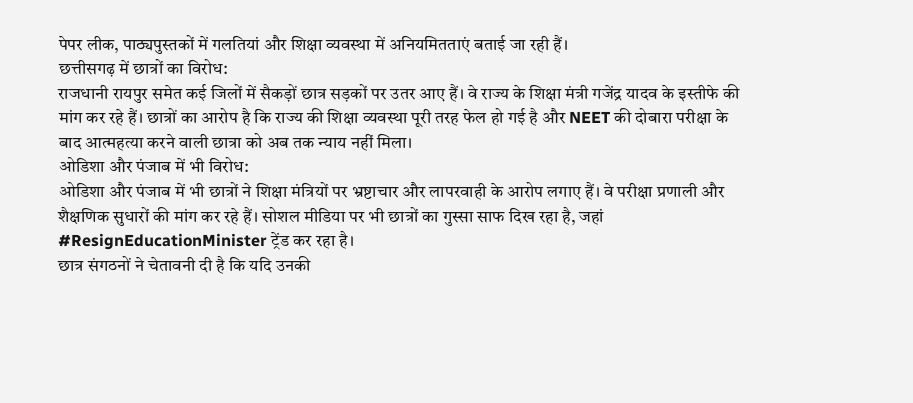पेपर लीक, पाठ्यपुस्तकों में गलतियां और शिक्षा व्यवस्था में अनियमितताएं बताई जा रही हैं।
छत्तीसगढ़ में छात्रों का विरोध:
राजधानी रायपुर समेत कई जिलों में सैकड़ों छात्र सड़कों पर उतर आए हैं। वे राज्य के शिक्षा मंत्री गजेंद्र यादव के इस्तीफे की मांग कर रहे हैं। छात्रों का आरोप है कि राज्य की शिक्षा व्यवस्था पूरी तरह फेल हो गई है और NEET की दोबारा परीक्षा के बाद आत्महत्या करने वाली छात्रा को अब तक न्याय नहीं मिला।
ओडिशा और पंजाब में भी विरोध:
ओडिशा और पंजाब में भी छात्रों ने शिक्षा मंत्रियों पर भ्रष्टाचार और लापरवाही के आरोप लगाए हैं। वे परीक्षा प्रणाली और शैक्षणिक सुधारों की मांग कर रहे हैं। सोशल मीडिया पर भी छात्रों का गुस्सा साफ दिख रहा है, जहां #ResignEducationMinister ट्रेंड कर रहा है।
छात्र संगठनों ने चेतावनी दी है कि यदि उनकी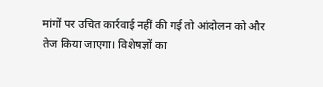मांगों पर उचित कार्रवाई नहीं की गई तो आंदोलन को और तेज किया जाएगा। विशेषज्ञों का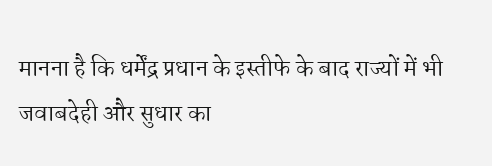मानना है कि धर्मेंद्र प्रधान के इस्तीफे के बाद राज्यों में भी जवाबदेही और सुधार का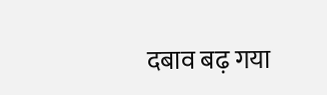दबाव बढ़ गया